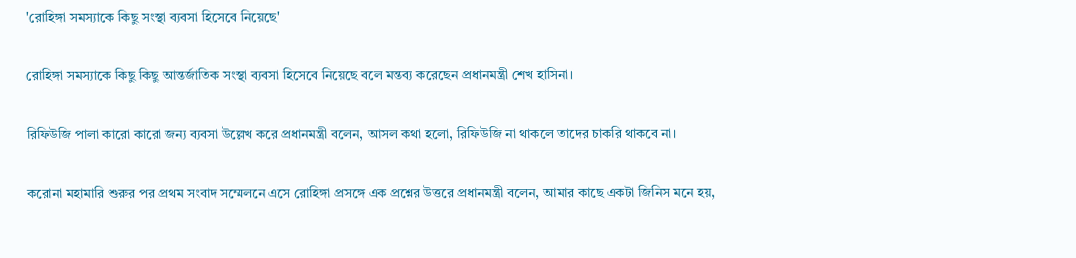'রোহিঙ্গা সমস্যাকে কিছু সংস্থা ব্যবসা হিসেবে নিয়েছে'

রোহিঙ্গা সমস্যাকে কিছু কিছু আন্তর্জাতিক সংস্থা ব্যবসা হিসেবে নিয়েছে বলে মন্তব্য করেছেন প্রধানমন্ত্রী শেখ হাসিনা।

রিফিউজি পালা কারো কারো জন্য ব্যবসা উল্লেখ করে প্রধানমন্ত্রী বলেন, আসল কথা হলো, রিফিউজি না থাকলে তাদের চাকরি থাকবে না।

করোনা মহামারি শুরুর পর প্রথম সংবাদ সম্মেলনে এসে রোহিঙ্গা প্রসঙ্গে এক প্রশ্নের উত্তরে প্রধানমন্ত্রী বলেন, আমার কাছে একটা জিনিস মনে হয়,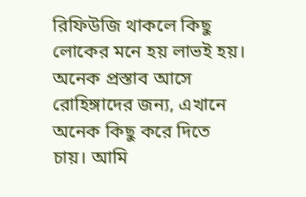রিফিউজি থাকলে কিছু লোকের মনে হয় লাভই হয়। অনেক প্রস্তাব আসে রোহিঙ্গাদের জন্য, এখানে অনেক কিছু করে দিতে চায়। আমি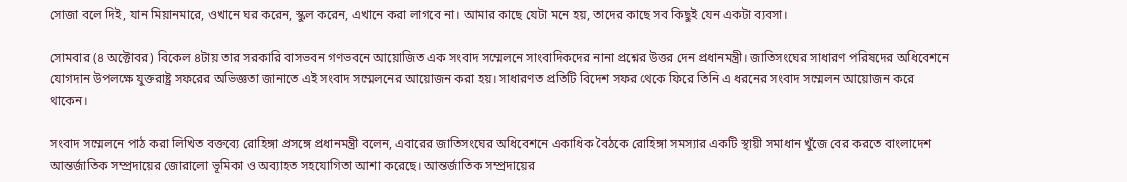সোজা বলে দিই, যান মিয়ানমারে, ওখানে ঘর করেন, স্কুল করেন, এখানে করা লাগবে না। আমার কাছে যেটা মনে হয়, তাদের কাছে সব কিছুই যেন একটা ব্যবসা।

সোমবার (৪ অক্টোবর) বিকেল ৪টায় তার সরকারি বাসভবন গণভবনে আয়োজিত এক সংবাদ সম্মেলনে সাংবাদিকদের নানা প্রশ্নের উত্তর দেন প্রধানমন্ত্রী। জাতিসংঘের সাধারণ পরিষদের অধিবেশনে যোগদান উপলক্ষে যুক্তরাষ্ট্র সফরের অভিজ্ঞতা জানাতে এই সংবাদ সম্মেলনের আয়োজন করা হয়। সাধারণত প্রতিটি বিদেশ সফর থেকে ফিরে তিনি এ ধরনের সংবাদ সম্মেলন আয়োজন করে থাকেন।

সংবাদ সম্মেলনে পাঠ করা লিখিত বক্তব্যে রোহিঙ্গা প্রসঙ্গে প্রধানমন্ত্রী বলেন, এবারের জাতিসংঘের অধিবেশনে একাধিক বৈঠকে রোহিঙ্গা সমস্যার একটি স্থায়ী সমাধান খুঁজে বের করতে বাংলাদেশ আন্তর্জাতিক সম্প্রদায়ের জোরালো ভূমিকা ও অব্যাহত সহযোগিতা আশা করেছে। আন্তর্জাতিক সম্প্রদায়ের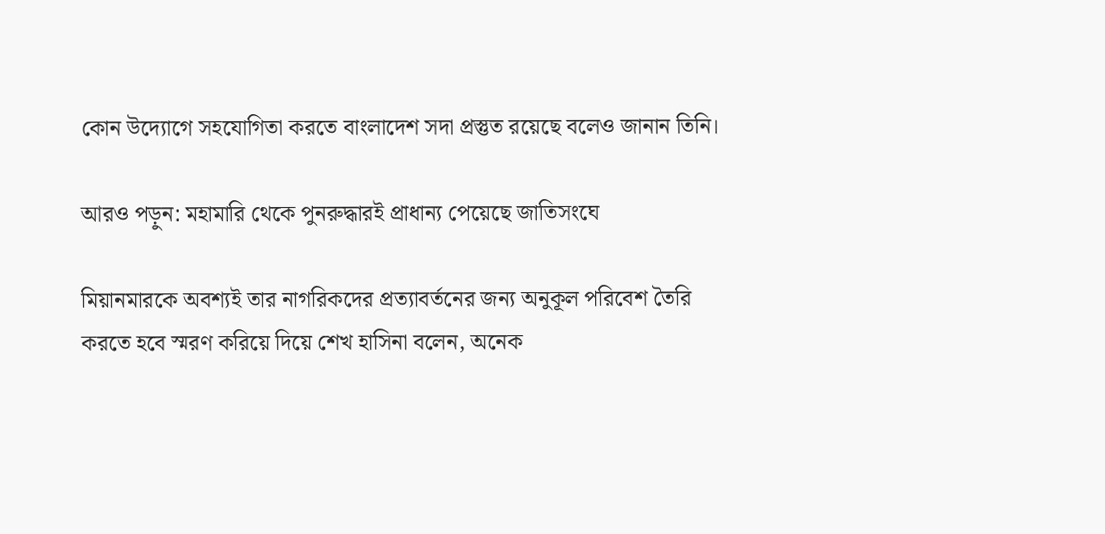কোন উদ্যোগে সহযোগিতা করতে বাংলাদেশ সদা প্রস্তুত রয়েছে বলেও জানান তিনি।

আরও পড়ুন: মহামারি থেকে পুনরুদ্ধারই প্রাধান্য পেয়েছে জাতিসংঘে

মিয়ানমারকে অবশ্যই তার নাগরিকদের প্রত্যাবর্তনের জন্য অনুকূল পরিবেশ তৈরি করতে হবে স্মরণ করিয়ে দিয়ে শেখ হাসিনা বলেন, অনেক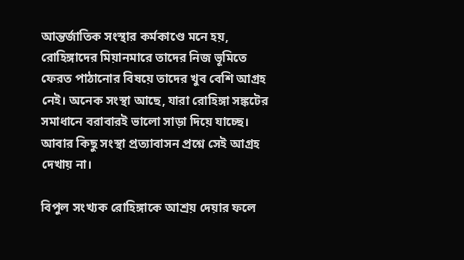আন্তর্জাতিক সংস্থার কর্মকাণ্ডে মনে হয়, রোহিঙ্গাদের মিয়ানমারে তাদের নিজ ভূমিতে ফেরত পাঠানোর বিষয়ে তাদের খুব বেশি আগ্রহ নেই। অনেক সংস্থা আছে, যারা রোহিঙ্গা সঙ্কটের সমাধানে বরাবারই ভালো সাড়া দিয়ে যাচ্ছে। আবার কিছু সংস্থা প্রত্যাবাসন প্রশ্নে সেই আগ্রহ দেখায় না।

বিপুল সংখ্যক রোহিঙ্গাকে আশ্রয় দেয়ার ফলে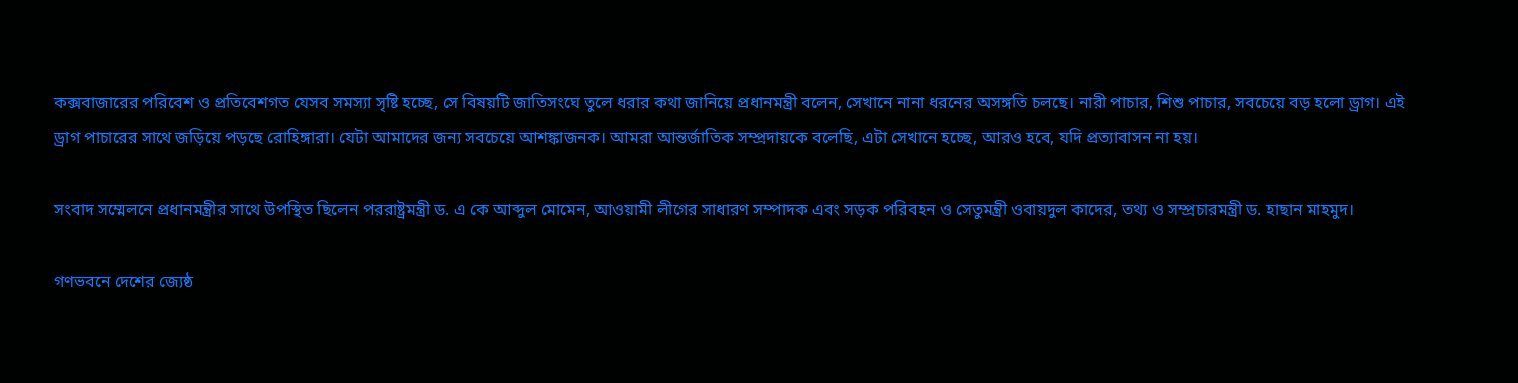কক্সবাজারের পরিবেশ ও প্রতিবেশগত যেসব সমস্যা সৃষ্টি হচ্ছে, সে বিষয়টি জাতিসংঘে তুলে ধরার কথা জানিয়ে প্রধানমন্ত্রী বলেন, সেখানে নানা ধরনের অসঙ্গতি চলছে। নারী পাচার, শিশু পাচার, সবচেয়ে বড় হলো ড্রাগ। এই ড্রাগ পাচারের সাথে জড়িয়ে পড়ছে রোহিঙ্গারা। যেটা আমাদের জন্য সবচেয়ে আশঙ্কাজনক। আমরা আন্তর্জাতিক সম্প্রদায়কে বলেছি, এটা সেখানে হচ্ছে, আরও হবে, যদি প্রত্যাবাসন না হয়।

সংবাদ সম্মেলনে প্রধানমন্ত্রীর সাথে উপস্থিত ছিলেন পররাষ্ট্রমন্ত্রী ড. এ কে আব্দুল মোমেন, আওয়ামী লীগের সাধারণ সম্পাদক এবং সড়ক পরিবহন ও সেতুমন্ত্রী ওবায়দুল কাদের, তথ্য ও সম্প্রচারমন্ত্রী ড. হাছান মাহমুদ।

গণভবনে দেশের জ্যেষ্ঠ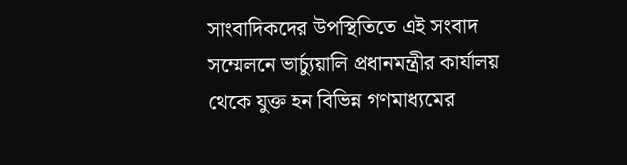সাংবাদিকদের উপস্থিতিতে এই সংবাদ সম্মেলনে ভার্চ্যুয়ালি প্রধানমন্ত্রীর কার্যালয় থেকে যুক্ত হন বিভিন্ন গণমাধ্যমের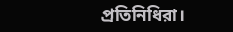প্রতিনিধিরা।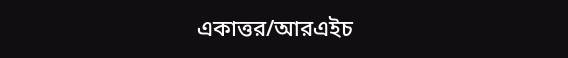একাত্তর/আরএইচ